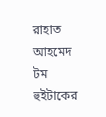রাহাত আহমেদ
টম হুইটাকের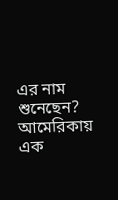এর নাম শুনেছেন? আমেরিকায় এক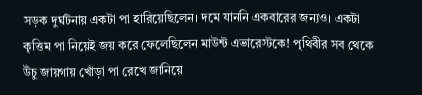সড়ক দুর্ঘটনায় একটা পা হারিয়েছিলেন। দমে যাননি একবারের জন্যও। একটা কৃত্তিম পা নিয়েই জয় করে ফেলেছিলেন মাউন্ট এভারেস্টকে! পৃথিবীর সব থেকে উঁচু জায়গায় খোঁড়া পা রেখে জানিয়ে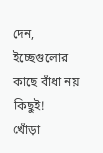দেন, ইচ্ছেগুলোর কাছে বাঁধা নয় কিছুই!
খোঁড়া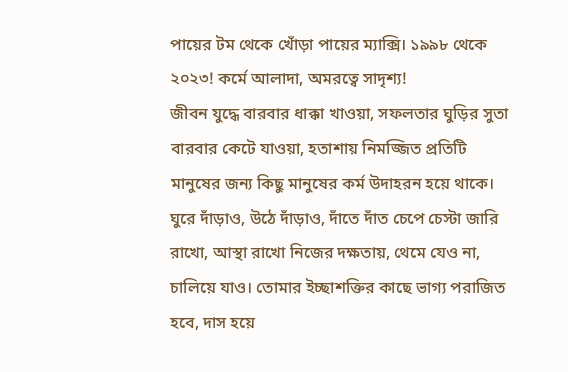পায়ের টম থেকে খোঁড়া পায়ের ম্যাক্সি। ১৯৯৮ থেকে ২০২৩! কর্মে আলাদা, অমরত্বে সাদৃশ্য!
জীবন যুদ্ধে বারবার ধাক্কা খাওয়া, সফলতার ঘুড়ির সুতা বারবার কেটে যাওয়া, হতাশায় নিমজ্জিত প্রতিটি মানুষের জন্য কিছু মানুষের কর্ম উদাহরন হয়ে থাকে। ঘুরে দাঁড়াও, উঠে দাঁড়াও, দাঁতে দাঁত চেপে চেস্টা জারি রাখো, আস্থা রাখো নিজের দক্ষতায়, থেমে যেও না, চালিয়ে যাও। তোমার ইচ্ছাশক্তির কাছে ভাগ্য পরাজিত হবে, দাস হয়ে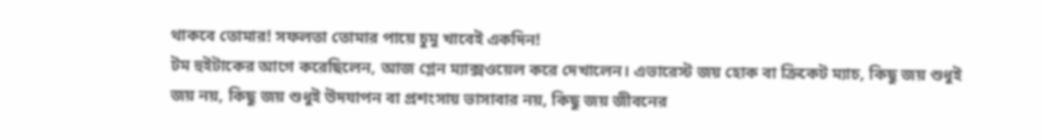থাকবে তোমার! সফলতা তোমার পায়ে চুমু খাবেই একদিন!
টম হুইটাকের আগে করেছিলেন, আজ গ্লেন ম্যাক্সওয়েল করে দেখালেন। এভারেস্ট জয় হোক বা ক্রিকেট ম্যাচ, কিছু জয় শুধুই জয় নয়, কিছু জয় শুধুই উদযাপন বা প্রশংসায় ভাসাবার নয়, কিছু জয় জীবনের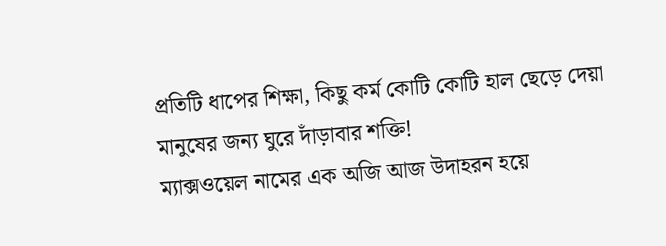প্রতিটি ধাপের শিক্ষা, কিছু কর্ম কোটি কোটি হাল ছেড়ে দেয়া মানুষের জন্য ঘুরে দাঁড়াবার শক্তি!
ম্যাক্সওয়েল নামের এক অজি আজ উদাহরন হয়ে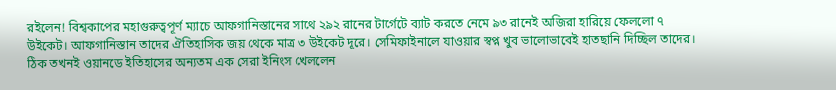রইলেন! বিশ্বকাপের মহাগুরুত্বপূর্ণ ম্যাচে আফগানিস্তানের সাথে ২৯২ রানের টার্গেটে ব্যাট করতে নেমে ৯৩ রানেই অজিরা হারিয়ে ফেললো ৭ উইকেট। আফগানিস্তান তাদের ঐতিহাসিক জয় থেকে মাত্র ৩ উইকেট দূরে। সেমিফাইনালে যাওয়ার স্বপ্ন খুব ভালোভাবেই হাতছানি দিচ্ছিল তাদের।
ঠিক তখনই ওয়ানডে ইতিহাসের অন্যতম এক সেরা ইনিংস খেললেন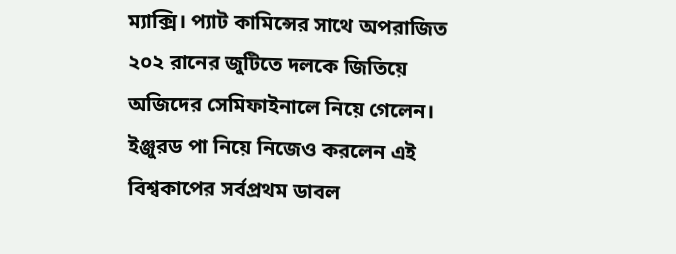ম্যাক্সি। প্যাট কামিন্সের সাথে অপরাজিত ২০২ রানের জুটিতে দলকে জিতিয়ে অজিদের সেমিফাইনালে নিয়ে গেলেন। ইঞ্জুরড পা নিয়ে নিজেও করলেন এই বিশ্বকাপের সর্বপ্রথম ডাবল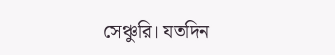সেঞ্চুরি। যতদিন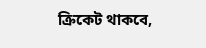ক্রিকেট থাকবে,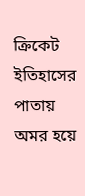ক্রিকেট ইতিহাসের পাতায় অমর হয়ে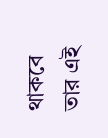থাকবে তার এই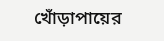খোঁড়াপায়ের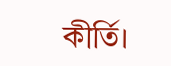কীর্তি।